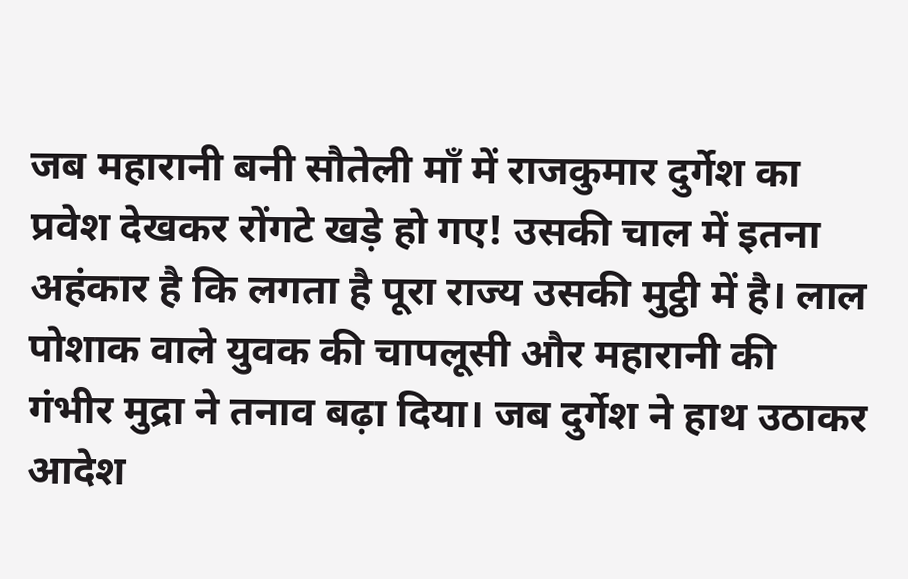जब महारानी बनी सौतेली माँ में राजकुमार दुर्गेश का प्रवेश देखकर रोंगटे खड़े हो गए! उसकी चाल में इतना अहंकार है कि लगता है पूरा राज्य उसकी मुट्ठी में है। लाल पोशाक वाले युवक की चापलूसी और महारानी की गंभीर मुद्रा ने तनाव बढ़ा दिया। जब दुर्गेश ने हाथ उठाकर आदेश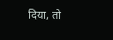दिया, तो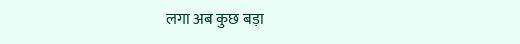लगा अब कुछ बड़ा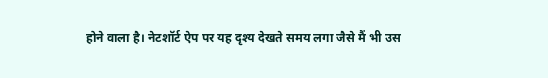होने वाला है। नेटशॉर्ट ऐप पर यह दृश्य देखते समय लगा जैसे मैं भी उस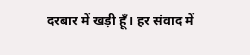दरबार में खड़ी हूँ। हर संवाद में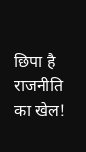छिपा है राजनीति का खेल!